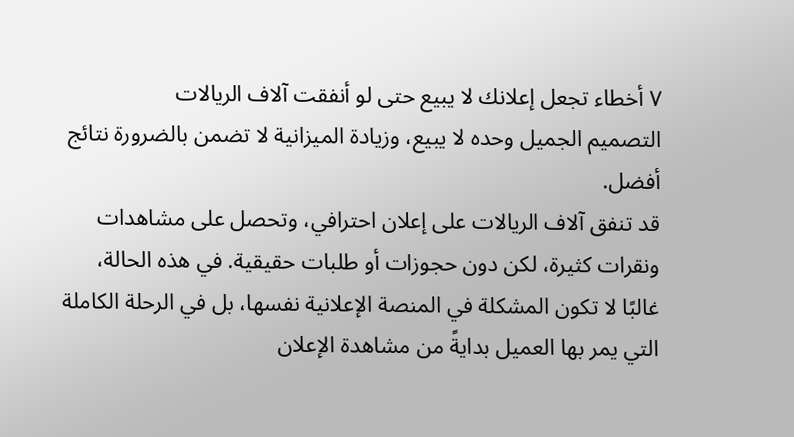٧ أخطاء تجعل إعلانك لا يبيع حتى لو أنفقت آلاف الريالات
التصميم الجميل وحده لا يبيع، وزيادة الميزانية لا تضمن بالضرورة نتائج أفضل.
قد تنفق آلاف الريالات على إعلان احترافي، وتحصل على مشاهدات ونقرات كثيرة، لكن دون حجوزات أو طلبات حقيقية. في هذه الحالة، غالبًا لا تكون المشكلة في المنصة الإعلانية نفسها، بل في الرحلة الكاملة التي يمر بها العميل بدايةً من مشاهدة الإعلان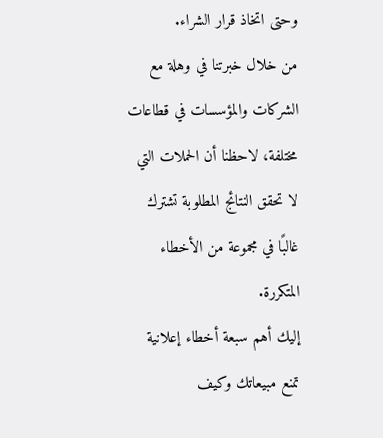وحتى اتخاذ قرار الشراء.
من خلال خبرتنا في وهلة مع الشركات والمؤسسات في قطاعات مختلفة، لاحظنا أن الحملات التي لا تحقق النتائج المطلوبة تشترك غالبًا في مجموعة من الأخطاء المتكررة.
إليك أهم سبعة أخطاء إعلانية تمنع مبيعاتك وكيف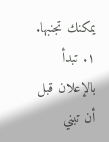يمكنك تجنبها.
١. تبدأ بالإعلان قبل أن تبني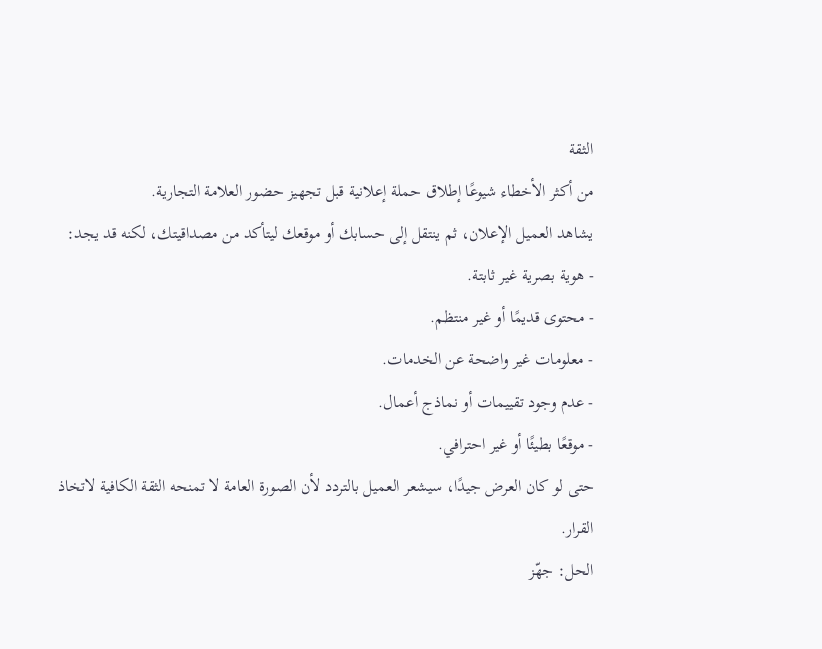الثقة
من أكثر الأخطاء شيوعًا إطلاق حملة إعلانية قبل تجهيز حضور العلامة التجارية.
يشاهد العميل الإعلان، ثم ينتقل إلى حسابك أو موقعك ليتأكد من مصداقيتك، لكنه قد يجد:
- هوية بصرية غير ثابتة.
- محتوى قديمًا أو غير منتظم.
- معلومات غير واضحة عن الخدمات.
- عدم وجود تقييمات أو نماذج أعمال.
- موقعًا بطيئًا أو غير احترافي.
حتى لو كان العرض جيدًا، سيشعر العميل بالتردد لأن الصورة العامة لا تمنحه الثقة الكافية لاتخاذ القرار.
الحل: جهّز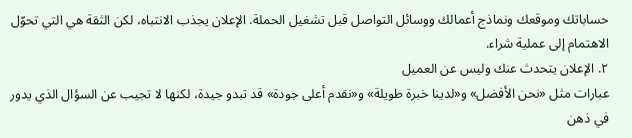حساباتك وموقعك ونماذج أعمالك ووسائل التواصل قبل تشغيل الحملة. الإعلان يجذب الانتباه، لكن الثقة هي التي تحوّل الاهتمام إلى عملية شراء.
٢. الإعلان يتحدث عنك وليس عن العميل
عبارات مثل «نحن الأفضل» و«لدينا خبرة طويلة» و«نقدم أعلى جودة» قد تبدو جيدة، لكنها لا تجيب عن السؤال الذي يدور في ذهن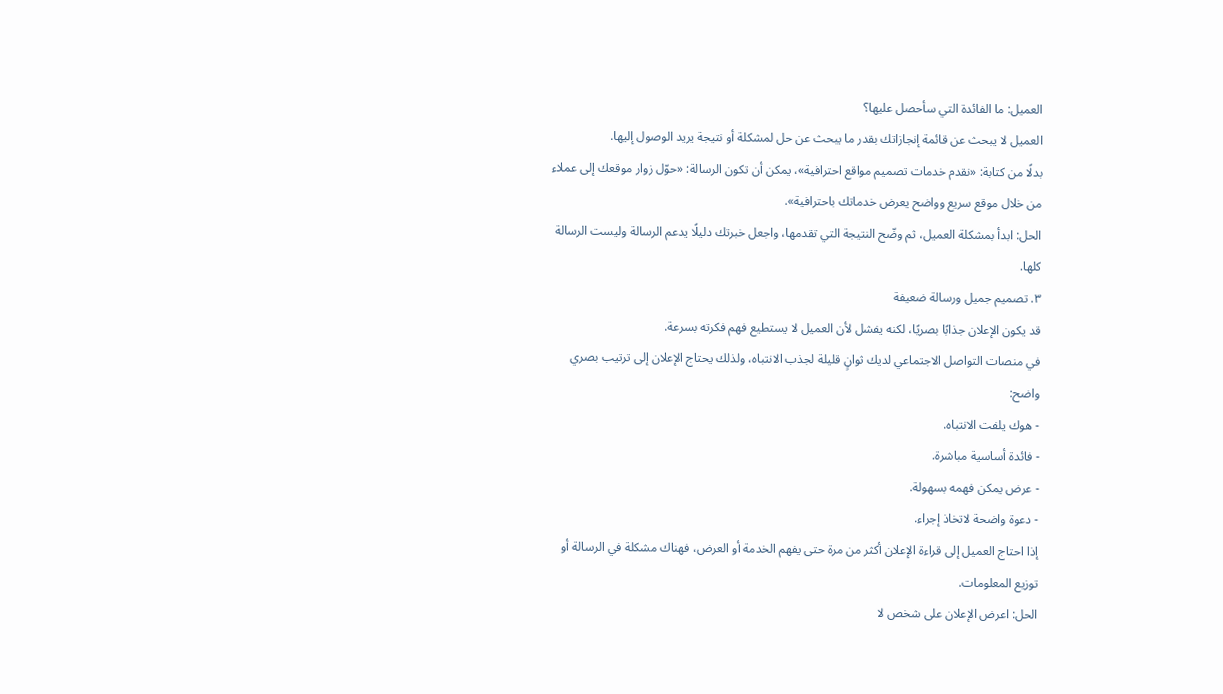العميل: ما الفائدة التي سأحصل عليها؟
العميل لا يبحث عن قائمة إنجازاتك بقدر ما يبحث عن حل لمشكلة أو نتيجة يريد الوصول إليها.
بدلًا من كتابة: «نقدم خدمات تصميم مواقع احترافية»، يمكن أن تكون الرسالة: «حوّل زوار موقعك إلى عملاء من خلال موقع سريع وواضح يعرض خدماتك باحترافية».
الحل: ابدأ بمشكلة العميل، ثم وضّح النتيجة التي تقدمها، واجعل خبرتك دليلًا يدعم الرسالة وليست الرسالة كلها.
٣. تصميم جميل ورسالة ضعيفة
قد يكون الإعلان جذابًا بصريًا، لكنه يفشل لأن العميل لا يستطيع فهم فكرته بسرعة.
في منصات التواصل الاجتماعي لديك ثوانٍ قليلة لجذب الانتباه، ولذلك يحتاج الإعلان إلى ترتيب بصري واضح:
- هوك يلفت الانتباه.
- فائدة أساسية مباشرة.
- عرض يمكن فهمه بسهولة.
- دعوة واضحة لاتخاذ إجراء.
إذا احتاج العميل إلى قراءة الإعلان أكثر من مرة حتى يفهم الخدمة أو العرض، فهناك مشكلة في الرسالة أو توزيع المعلومات.
الحل: اعرض الإعلان على شخص لا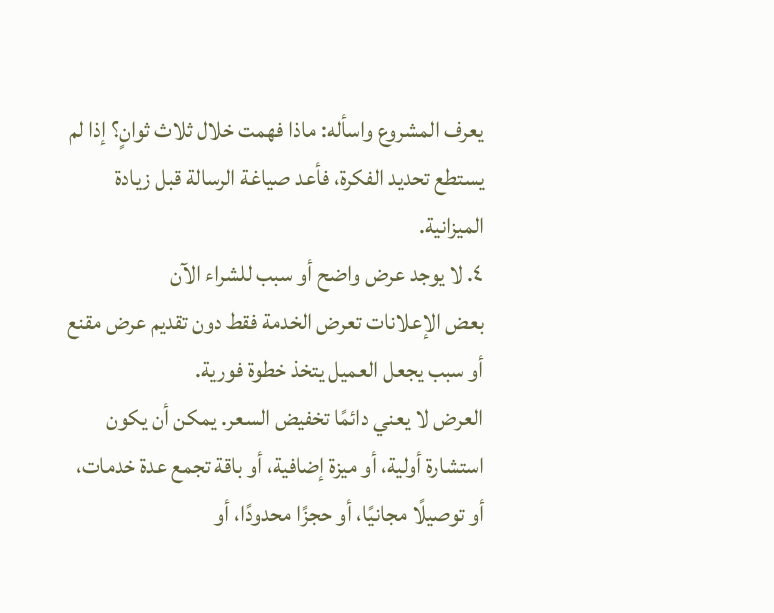يعرف المشروع واسأله: ماذا فهمت خلال ثلاث ثوانٍ؟ إذا لم يستطع تحديد الفكرة، فأعد صياغة الرسالة قبل زيادة الميزانية.
٤. لا يوجد عرض واضح أو سبب للشراء الآن
بعض الإعلانات تعرض الخدمة فقط دون تقديم عرض مقنع أو سبب يجعل العميل يتخذ خطوة فورية.
العرض لا يعني دائمًا تخفيض السعر. يمكن أن يكون استشارة أولية، أو ميزة إضافية، أو باقة تجمع عدة خدمات، أو توصيلًا مجانيًا، أو حجزًا محدودًا، أو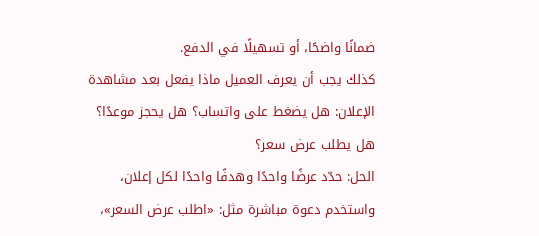ضمانًا واضحًا، أو تسهيلًا في الدفع.
كذلك يجب أن يعرف العميل ماذا يفعل بعد مشاهدة الإعلان: هل يضغط على واتساب؟ هل يحجز موعدًا؟ هل يطلب عرض سعر؟
الحل: حدّد عرضًا واحدًا وهدفًا واحدًا لكل إعلان، واستخدم دعوة مباشرة مثل: «اطلب عرض السعر»،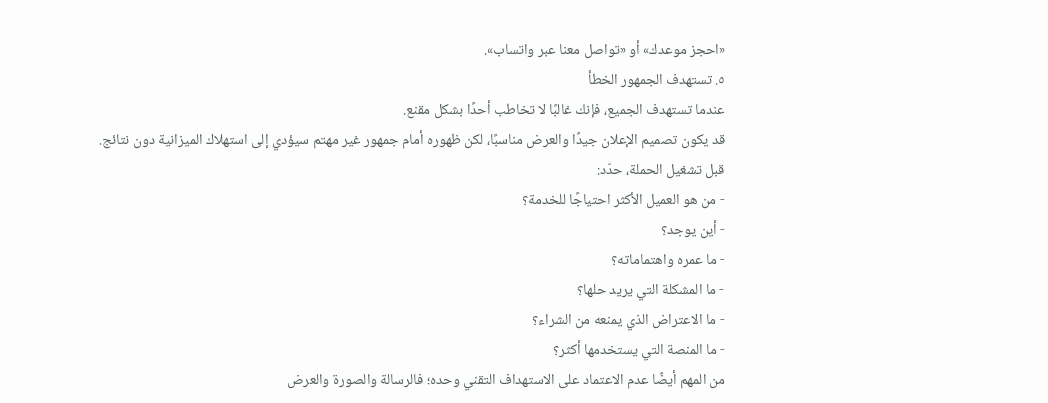«احجز موعدك» أو «تواصل معنا عبر واتساب».
٥. تستهدف الجمهور الخطأ
عندما تستهدف الجميع، فإنك غالبًا لا تخاطب أحدًا بشكل مقنع.
قد يكون تصميم الإعلان جيدًا والعرض مناسبًا، لكن ظهوره أمام جمهور غير مهتم سيؤدي إلى استهلاك الميزانية دون نتائج.
قبل تشغيل الحملة، حدّد:
- من هو العميل الأكثر احتياجًا للخدمة؟
- أين يوجد؟
- ما عمره واهتماماته؟
- ما المشكلة التي يريد حلها؟
- ما الاعتراض الذي يمنعه من الشراء؟
- ما المنصة التي يستخدمها أكثر؟
من المهم أيضًا عدم الاعتماد على الاستهداف التقني وحده؛ فالرسالة والصورة والعرض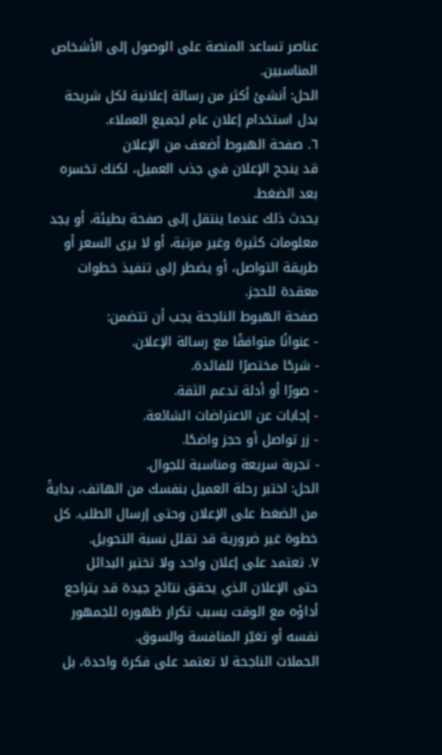عناصر تساعد المنصة على الوصول إلى الأشخاص المناسبين.
الحل: أنشئ أكثر من رسالة إعلانية لكل شريحة بدل استخدام إعلان عام لجميع العملاء.
٦. صفحة الهبوط أضعف من الإعلان
قد ينجح الإعلان في جذب العميل، لكنك تخسره بعد الضغط.
يحدث ذلك عندما ينتقل إلى صفحة بطيئة، أو يجد معلومات كثيرة وغير مرتبة، أو لا يرى السعر أو طريقة التواصل، أو يضطر إلى تنفيذ خطوات معقدة للحجز.
صفحة الهبوط الناجحة يجب أن تتضمن:
- عنوانًا متوافقًا مع رسالة الإعلان.
- شرحًا مختصرًا للفائدة.
- صورًا أو أدلة تدعم الثقة.
- إجابات عن الاعتراضات الشائعة.
- زر تواصل أو حجز واضحًا.
- تجربة سريعة ومناسبة للجوال.
الحل: اختبر رحلة العميل بنفسك من الهاتف، بدايةً من الضغط على الإعلان وحتى إرسال الطلب. كل خطوة غير ضرورية قد تقلل نسبة التحويل.
٧. تعتمد على إعلان واحد ولا تختبر البدائل
حتى الإعلان الذي يحقق نتائج جيدة قد يتراجع أداؤه مع الوقت بسبب تكرار ظهوره للجمهور نفسه أو تغيّر المنافسة والسوق.
الحملات الناجحة لا تعتمد على فكرة واحدة، بل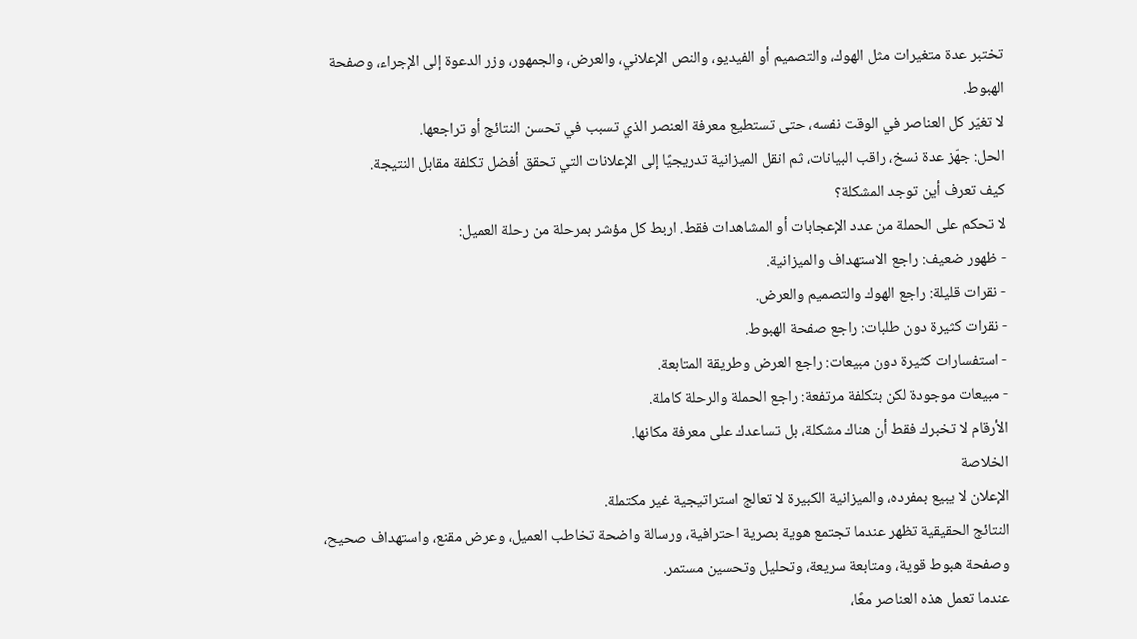تختبر عدة متغيرات مثل الهوك، والتصميم أو الفيديو، والنص الإعلاني، والعرض، والجمهور، وزر الدعوة إلى الإجراء، وصفحة الهبوط.
لا تغيّر كل العناصر في الوقت نفسه، حتى تستطيع معرفة العنصر الذي تسبب في تحسن النتائج أو تراجعها.
الحل: جهّز عدة نسخ، راقب البيانات، ثم انقل الميزانية تدريجيًا إلى الإعلانات التي تحقق أفضل تكلفة مقابل النتيجة.
كيف تعرف أين توجد المشكلة؟
لا تحكم على الحملة من عدد الإعجابات أو المشاهدات فقط. اربط كل مؤشر بمرحلة من رحلة العميل:
- ظهور ضعيف: راجع الاستهداف والميزانية.
- نقرات قليلة: راجع الهوك والتصميم والعرض.
- نقرات كثيرة دون طلبات: راجع صفحة الهبوط.
- استفسارات كثيرة دون مبيعات: راجع العرض وطريقة المتابعة.
- مبيعات موجودة لكن بتكلفة مرتفعة: راجع الحملة والرحلة كاملة.
الأرقام لا تخبرك فقط أن هناك مشكلة، بل تساعدك على معرفة مكانها.
الخلاصة
الإعلان لا يبيع بمفرده، والميزانية الكبيرة لا تعالج استراتيجية غير مكتملة.
النتائج الحقيقية تظهر عندما تجتمع هوية بصرية احترافية، ورسالة واضحة تخاطب العميل، وعرض مقنع، واستهداف صحيح، وصفحة هبوط قوية، ومتابعة سريعة، وتحليل وتحسين مستمر.
عندما تعمل هذه العناصر معًا،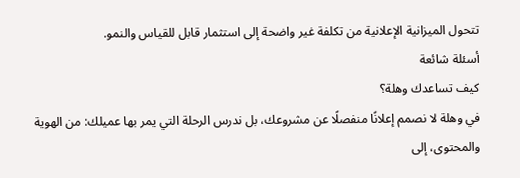تتحول الميزانية الإعلانية من تكلفة غير واضحة إلى استثمار قابل للقياس والنمو.
أسئلة شائعة
كيف تساعدك وهلة؟
في وهلة لا نصمم إعلانًا منفصلًا عن مشروعك، بل ندرس الرحلة التي يمر بها عميلك: من الهوية والمحتوى، إلى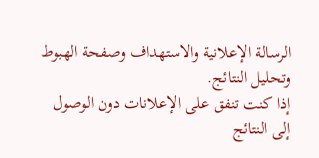الرسالة الإعلانية والاستهداف وصفحة الهبوط وتحليل النتائج.
إذا كنت تنفق على الإعلانات دون الوصول إلى النتائج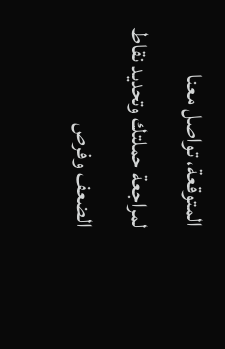المتوقعة، تواصل معنا لمراجعة حملتك وتحديد نقاط الضعف وفرص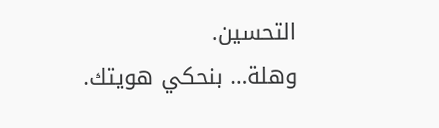التحسين.
وهلة… بنحكي هويتك.